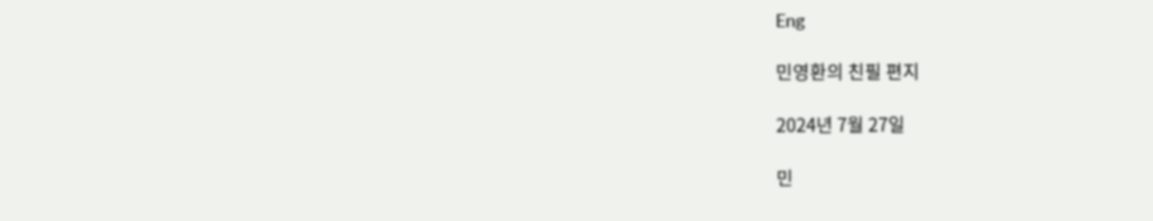Eng

민영환의 친필 편지

2024년 7월 27일

민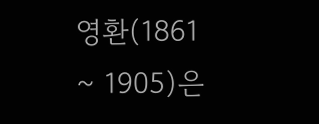영환(1861 ~ 1905)은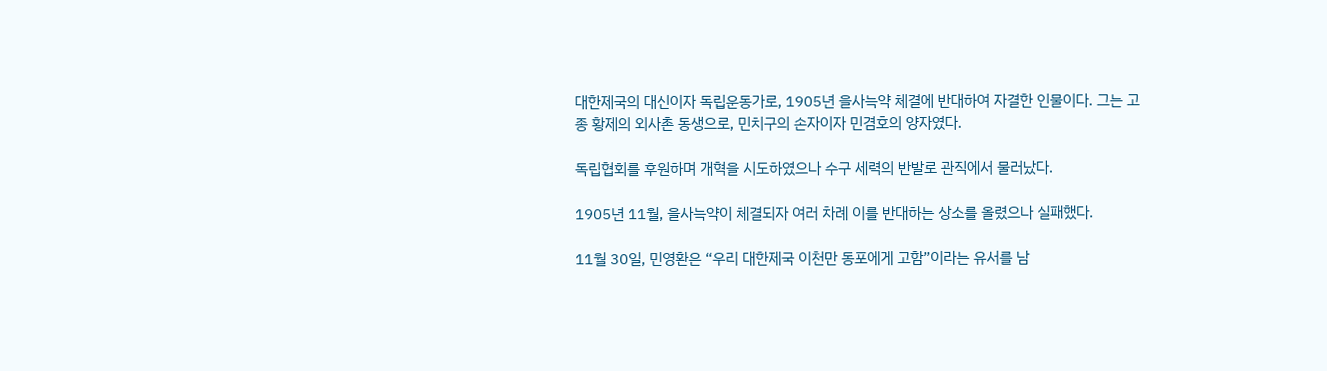대한제국의 대신이자 독립운동가로, 1905년 을사늑약 체결에 반대하여 자결한 인물이다. 그는 고종 황제의 외사촌 동생으로, 민치구의 손자이자 민겸호의 양자였다.

독립협회를 후원하며 개혁을 시도하였으나 수구 세력의 반발로 관직에서 물러났다.

1905년 11월, 을사늑약이 체결되자 여러 차례 이를 반대하는 상소를 올렸으나 실패했다.

11월 30일, 민영환은 “우리 대한제국 이천만 동포에게 고함”이라는 유서를 남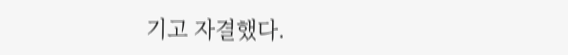기고 자결했다.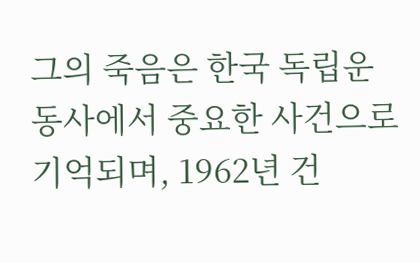그의 죽음은 한국 독립운동사에서 중요한 사건으로 기억되며, 1962년 건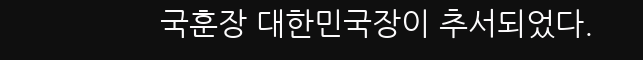국훈장 대한민국장이 추서되었다.